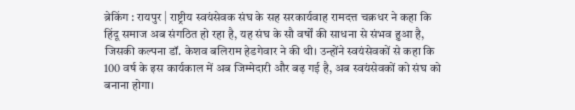ब्रेकिंग : रायपुर | राष्ट्रीय स्वयंसेवक संघ के सह सरकार्यवाह रामदत्त चक्रधर ने कहा कि हिंदू समाज अब संगठित हो रहा है, यह संघ के सौ वर्षों की साधना से संभव हुआ है, जिसकी कल्पना डॉ. केशव बलिराम हेडगेवार ने की थी। उन्होंने स्वयंसेवकों से कहा कि 100 वर्ष के इस कार्यकाल में अब जिम्मेदारी और बढ़ गई है, अब स्वयंसेवकों को संघ को बनाना होगा।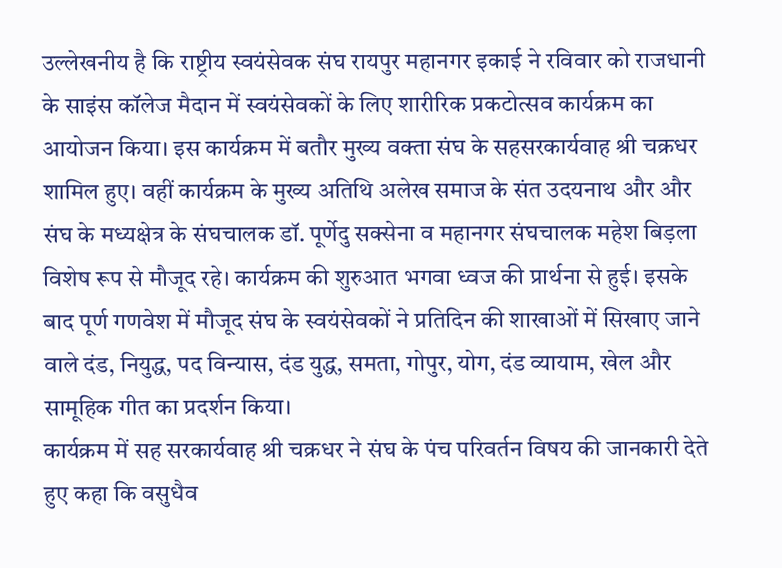उल्लेखनीय है कि राष्ट्रीय स्वयंसेवक संघ रायपुर महानगर इकाई ने रविवार को राजधानी के साइंस कॉलेज मैदान में स्वयंसेवकों के लिए शारीरिक प्रकटोत्सव कार्यक्रम का आयोजन किया। इस कार्यक्रम में बतौर मुख्य वक्ता संघ के सहसरकार्यवाह श्री चक्रधर शामिल हुए। वहीं कार्यक्रम के मुख्य अतिथि अलेख समाज के संत उदयनाथ और और संघ के मध्यक्षेत्र के संघचालक डॉ. पूर्णेदु सक्सेना व महानगर संघचालक महेश बिड़ला विशेष रूप से मौजूद रहे। कार्यक्रम की शुरुआत भगवा ध्वज की प्रार्थना से हुई। इसके बाद पूर्ण गणवेश में मौजूद संघ के स्वयंसेवकों ने प्रतिदिन की शाखाओं में सिखाए जाने वाले दंड, नियुद्ध, पद विन्यास, दंड युद्ध, समता, गोपुर, योग, दंड व्यायाम, खेल और सामूहिक गीत का प्रदर्शन किया।
कार्यक्रम में सह सरकार्यवाह श्री चक्रधर ने संघ के पंच परिवर्तन विषय की जानकारी देते हुए कहा कि वसुधैव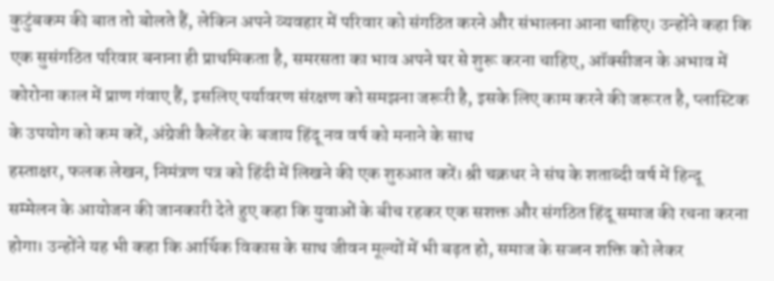कुटुंबकम की बात तो बोलते हैं, लेकिन अपने व्यवहार में परिवार को संगठित करने और संभालना आना चाहिए। उन्होंने कहा कि एक सुसंगठित परिवार बनाना ही प्राथमिकता है, समरसता का भाव अपने घर से शुरू करना चाहिए, ऑक्सीजन के अभाव में कोरोना काल में प्राण गंवाए हैं, इसलिए पर्यावरण संरक्षण को समझना जरूरी है, इसके लिए काम करने की जरूरत है, प्लास्टिक के उपयोग को कम करें, अंग्रेजी कैलेंडर के बजाय हिंदू नव वर्ष को मनाने के साथ
हस्ताक्षर, फलक लेखन, निमंत्रण पत्र को हिंदी में लिखने की एक शुरुआत करें। श्री चक्रधर ने संघ के शताब्दी वर्ष में हिन्दू सम्मेलन के आयोजन की जानकारी देते हुए कहा कि युवाओं के बीच रहकर एक सशक्त और संगठित हिंदू समाज की रचना करना होगा। उन्होंने यह भी कहा कि आर्थिक विकास के साथ जीवन मूल्यों में भी बढ़त हो, समाज के सज्जन शक्ति को लेकर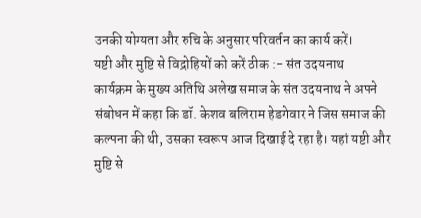उनकी योग्यता और रुचि के अनुसार परिवर्तन का कार्य करें।
यष्टी और मुष्टि से विद्रोहियों को करें ठीक :- संत उदयनाथ
कार्यक्रम के मुख्य अतिथि अलेख समाज के संत उदयनाथ ने अपने संबोधन में कहा कि डॉ. केशव बलिराम हेडगेवार ने जिस समाज की कल्पना की थी, उसका स्वरूप आज दिखाई दे रहा है। यहां यष्टी और मुष्टि से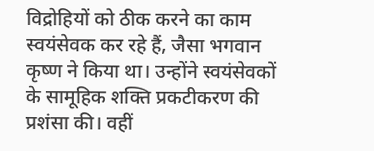विद्रोहियों को ठीक करने का काम स्वयंसेवक कर रहे हैं, जैसा भगवान कृष्ण ने किया था। उन्होंने स्वयंसेवकों के सामूहिक शक्ति प्रकटीकरण की प्रशंसा की। वहीं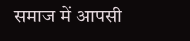समाज में आपसी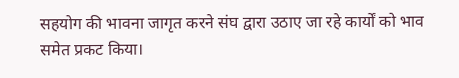सहयोग की भावना जागृत करने संघ द्वारा उठाए जा रहे कार्यों को भाव समेत प्रकट किया।